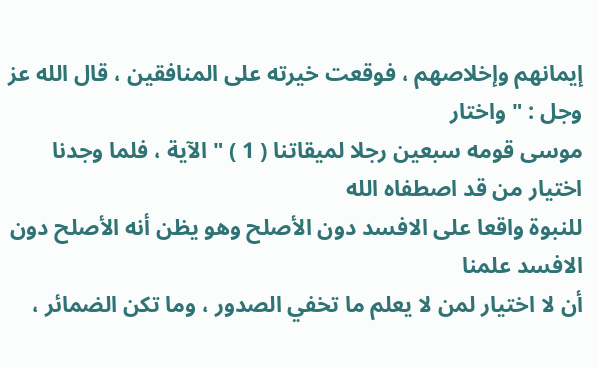إيمانهم وإخلاصهم ، فوقعت خيرته على المنافقين ، قال الله عز وجل : " واختار
موسى قومه سبعين رجلا لميقاتنا ( 1 ) " الآية ، فلما وجدنا اختيار من قد اصطفاه الله
للنبوة واقعا على الافسد دون الأصلح وهو يظن أنه الأصلح دون الافسد علمنا
أن لا اختيار لمن لا يعلم ما تخفي الصدور ، وما تكن الضمائر ،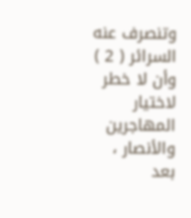وتنصرف عنه السرائر ( 2 )
وأن لا خطر لاختيار المهاجرين والأنصار ، بعد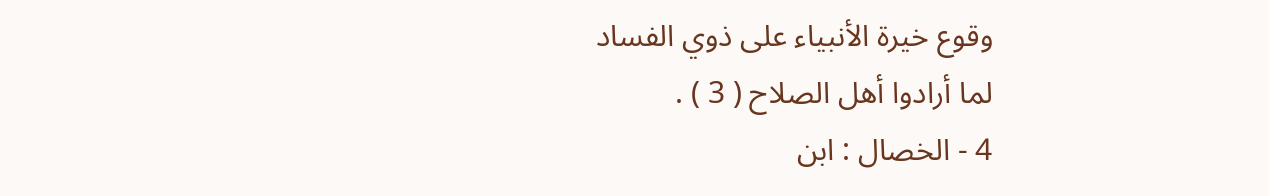وقوع خيرة الأنبياء على ذوي الفساد
لما أرادوا أهل الصلاح ( 3 ) .
4 - الخصال : ابن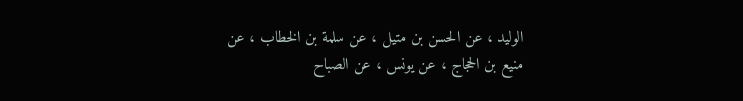الوليد ، عن الحسن بن متيل ، عن سلمة بن الخطاب ، عن
منيع بن الحجاج ، عن يونس ، عن الصباح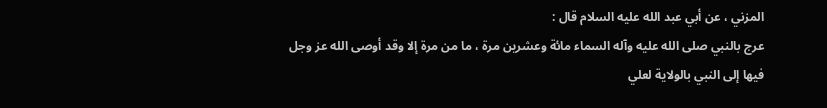المزني ، عن أبي عبد الله عليه السلام قال :
عرج بالنبي صلى الله عليه وآله السماء مائة وعشرين مرة ، ما من مرة إلا وقد أوصى الله عز وجل
فيها إلى النبي بالولاية لعلي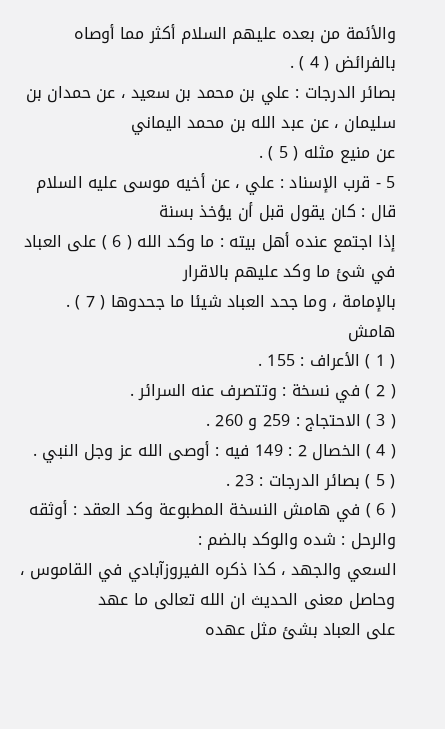والأئمة من بعده عليهم السلام أكثر مما أوصاه بالفرائض ( 4 ) .
بصائر الدرجات : علي بن محمد بن سعيد ، عن حمدان بن سليمان ، عن عبد الله بن محمد اليماني
عن منيع مثله ( 5 ) .
5 - قرب الإسناد : علي ، عن أخيه موسى عليه السلام قال : كان يقول قبل أن يؤخذ بسنة
إذا اجتمع عنده أهل بيته : ما وكد الله ( 6 ) على العباد في شئ ما وكد عليهم بالاقرار
بالإمامة ، وما جحد العباد شيئا ما جحدوها ( 7 ) .
هامش
( 1 ) الأعراف : 155 .
( 2 ) في نسخة : وتتصرف عنه السرائر .
( 3 ) الاحتجاج : 259 و 260 .
( 4 ) الخصال 2 : 149 فيه : أوصى الله عز وجل النبي .
( 5 ) بصائر الدرجات : 23 .
( 6 ) في هامش النسخة المطبوعة وكد العقد : أوثقه والرحل : شده والوكد بالضم :
السعي والجهد ، كذا ذكره الفيروزآبادي في القاموس ، وحاصل معنى الحديث ان الله تعالى ما عهد
على العباد بشئ مثل عهده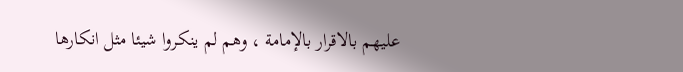عليهم بالاقرار بالإمامة ، وهم لم ينكروا شيئا مثل انكارها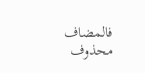فالمضاف
محذوف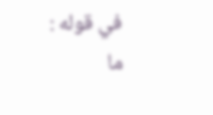في قوله : ما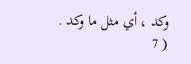وكد ، أي مثل ما وكد .
( 7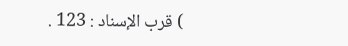) قرب الإسناد : 123 .